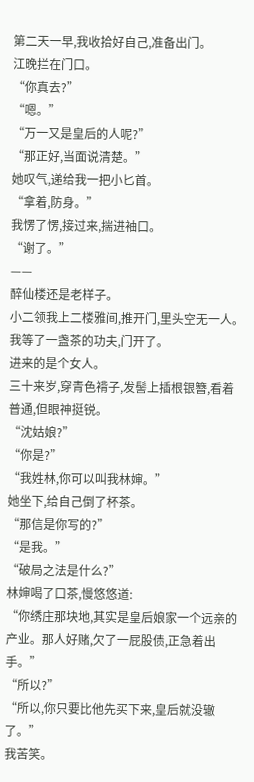第二天一早,我收拾好自己,准备出门。
江晚拦在门口。
“你真去?”
“嗯。”
“万一又是皇后的人呢?”
“那正好,当面说清楚。”
她叹气,递给我一把小匕首。
“拿着,防身。”
我愣了愣,接过来,揣进袖口。
“谢了。”
——
醉仙楼还是老样子。
小二领我上二楼雅间,推开门,里头空无一人。
我等了一盏茶的功夫,门开了。
进来的是个女人。
三十来岁,穿青色褙子,发髻上插根银簪,看着普通,但眼神挺锐。
“沈姑娘?”
“你是?”
“我姓林,你可以叫我林婶。”
她坐下,给自己倒了杯茶。
“那信是你写的?”
“是我。”
“破局之法是什么?”
林婶喝了口茶,慢悠悠道:
“你绣庄那块地,其实是皇后娘家一个远亲的产业。那人好赌,欠了一屁股债,正急着出手。”
“所以?”
“所以,你只要比他先买下来,皇后就没辙了。”
我苦笑。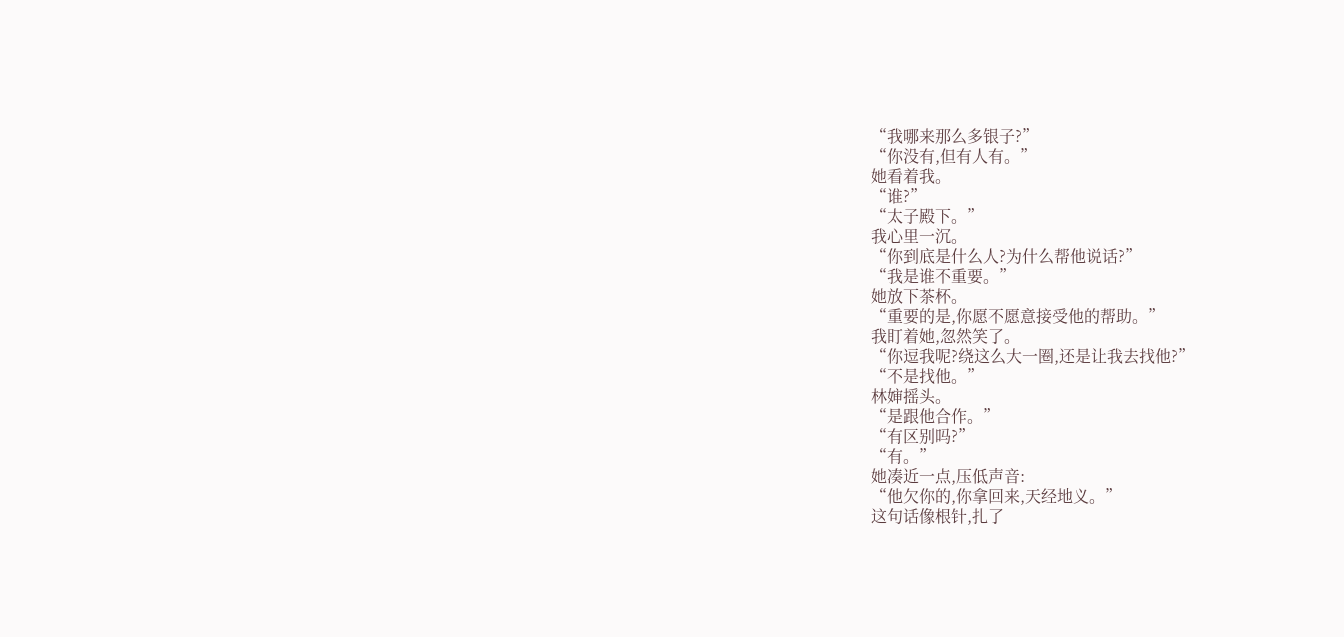“我哪来那么多银子?”
“你没有,但有人有。”
她看着我。
“谁?”
“太子殿下。”
我心里一沉。
“你到底是什么人?为什么帮他说话?”
“我是谁不重要。”
她放下茶杯。
“重要的是,你愿不愿意接受他的帮助。”
我盯着她,忽然笑了。
“你逗我呢?绕这么大一圈,还是让我去找他?”
“不是找他。”
林婶摇头。
“是跟他合作。”
“有区别吗?”
“有。”
她凑近一点,压低声音:
“他欠你的,你拿回来,天经地义。”
这句话像根针,扎了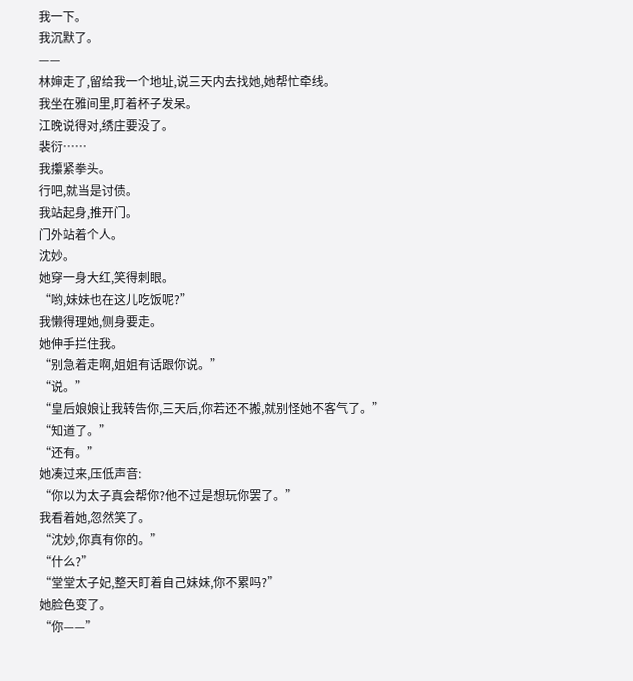我一下。
我沉默了。
——
林婶走了,留给我一个地址,说三天内去找她,她帮忙牵线。
我坐在雅间里,盯着杯子发呆。
江晚说得对,绣庄要没了。
裴衍……
我攥紧拳头。
行吧,就当是讨债。
我站起身,推开门。
门外站着个人。
沈妙。
她穿一身大红,笑得刺眼。
“哟,妹妹也在这儿吃饭呢?”
我懒得理她,侧身要走。
她伸手拦住我。
“别急着走啊,姐姐有话跟你说。”
“说。”
“皇后娘娘让我转告你,三天后,你若还不搬,就别怪她不客气了。”
“知道了。”
“还有。”
她凑过来,压低声音:
“你以为太子真会帮你?他不过是想玩你罢了。”
我看着她,忽然笑了。
“沈妙,你真有你的。”
“什么?”
“堂堂太子妃,整天盯着自己妹妹,你不累吗?”
她脸色变了。
“你——”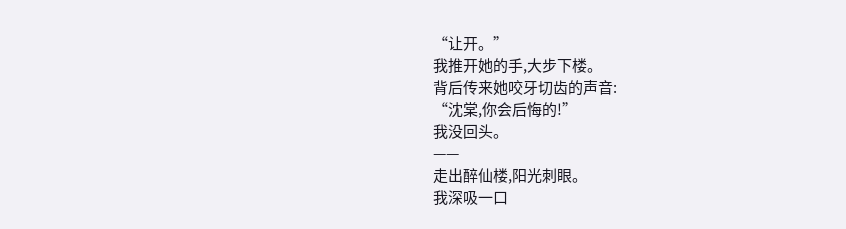“让开。”
我推开她的手,大步下楼。
背后传来她咬牙切齿的声音:
“沈棠,你会后悔的!”
我没回头。
——
走出醉仙楼,阳光刺眼。
我深吸一口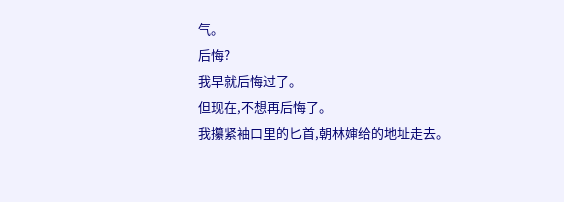气。
后悔?
我早就后悔过了。
但现在,不想再后悔了。
我攥紧袖口里的匕首,朝林婶给的地址走去。